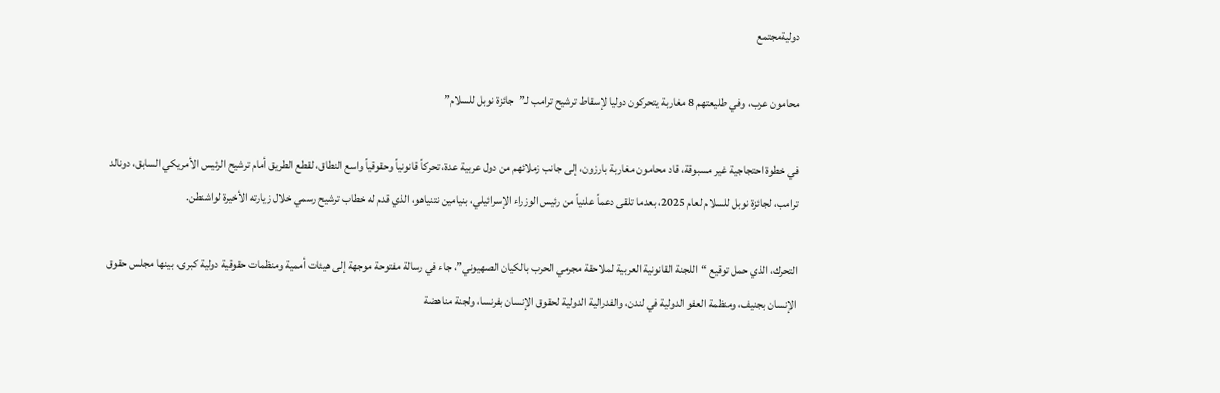دوليةمجتمع

محامون عرب، وفي طليعتهم 8 مغاربة يتحركون دوليا لإسقاط ترشيح ترامب لـ”جائزة نوبل للسلام”

في خطوة احتجاجية غير مسبوقة، قاد محامون مغاربة بارزون، إلى جانب زملائهم من دول عربية عدة، تحركاً قانونياً وحقوقياً واسع النطاق، لقطع الطريق أمام ترشيح الرئيس الأمريكي السابق، دونالد ترامب، لجائزة نوبل للسلام لعام 2025، بعدما تلقى دعماً علنياً من رئيس الوزراء الإسرائيلي، بنيامين نتنياهو، الذي قدم له خطاب ترشيح رسمي خلال زيارته الأخيرة لواشنطن.

التحرك، الذي حمل توقيع “اللجنة القانونية العربية لملاحقة مجرمي الحرب بالكيان الصهيوني”، جاء في رسالة مفتوحة موجهة إلى هيئات أممية ومنظمات حقوقية دولية كبرى، بينها مجلس حقوق الإنسان بجنيف، ومنظمة العفو الدولية في لندن، والفدرالية الدولية لحقوق الإنسان بفرنسا، ولجنة مناهضة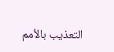التعذيب بالأمم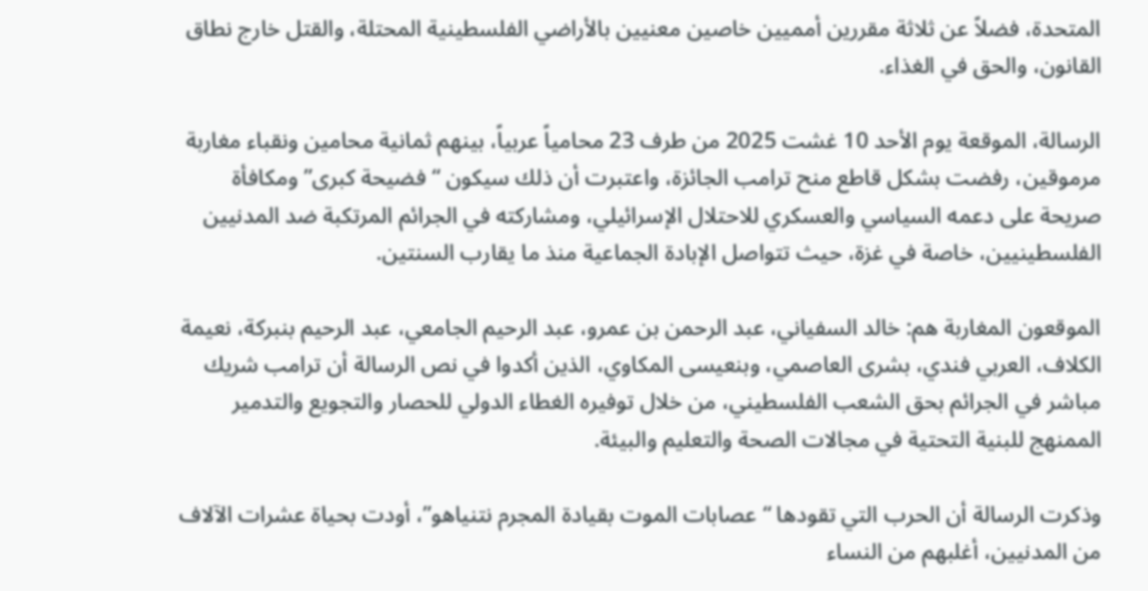المتحدة، فضلاً عن ثلاثة مقررين أمميين خاصين معنيين بالأراضي الفلسطينية المحتلة، والقتل خارج نطاق القانون، والحق في الغذاء.

الرسالة، الموقعة يوم الأحد 10 غشت 2025 من طرف 23 محامياً عربياً، بينهم ثمانية محامين ونقباء مغاربة مرموقين، رفضت بشكل قاطع منح ترامب الجائزة، واعتبرت أن ذلك سيكون “فضيحة كبرى” ومكافأة صريحة على دعمه السياسي والعسكري للاحتلال الإسرائيلي، ومشاركته في الجرائم المرتكبة ضد المدنيين الفلسطينيين، خاصة في غزة، حيث تتواصل الإبادة الجماعية منذ ما يقارب السنتين.

الموقعون المغاربة هم: خالد السفياني، عبد الرحمن بن عمرو، عبد الرحيم الجامعي، عبد الرحيم بنبركة، نعيمة الكلاف، العربي فندي، بشرى العاصمي، وبنعيسى المكاوي، الذين أكدوا في نص الرسالة أن ترامب شريك مباشر في الجرائم بحق الشعب الفلسطيني، من خلال توفيره الغطاء الدولي للحصار والتجويع والتدمير الممنهج للبنية التحتية في مجالات الصحة والتعليم والبيئة.

وذكرت الرسالة أن الحرب التي تقودها “عصابات الموت بقيادة المجرم نتنياهو”، أودت بحياة عشرات الآلاف من المدنيين، أغلبهم من النساء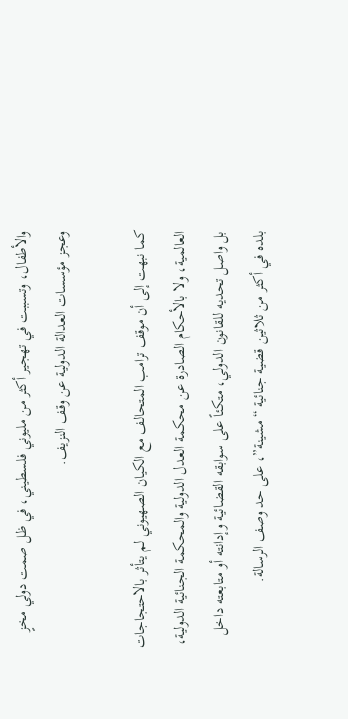والأطفال، وتسببت في تهجير أكثر من مليوني فلسطيني، في ظل صمت دولي مخزٍ وعجز مؤسسات العدالة الدولية عن وقف النزيف.

كما نبهت إلى أن موقف ترامب المتحالف مع الكيان الصهيوني لم يتأثر بالاحتجاجات العالمية، ولا بالأحكام الصادرة عن محكمة العدل الدولية والمحكمة الجنائية الدولية، بل واصل تحديه للقانون الدولي، متكئاً على سوابقه القضائية وإدانته أو متابعته داخل بلده في أكثر من ثلاثين قضية جنائية “مشينة”، على حد وصف الرسالة.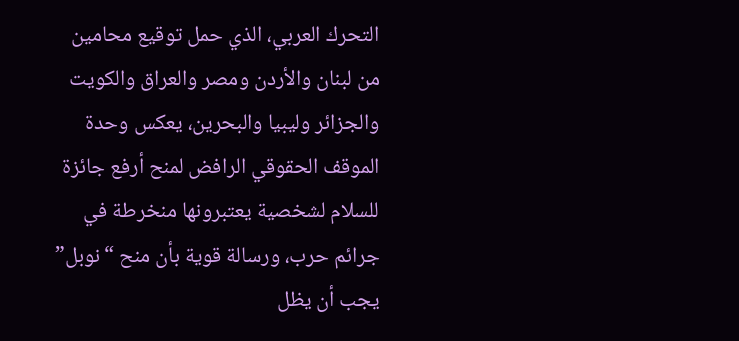التحرك العربي، الذي حمل توقيع محامين من لبنان والأردن ومصر والعراق والكويت والجزائر وليبيا والبحرين، يعكس وحدة الموقف الحقوقي الرافض لمنح أرفع جائزة للسلام لشخصية يعتبرونها منخرطة في جرائم حرب، ورسالة قوية بأن منح “نوبل” يجب أن يظل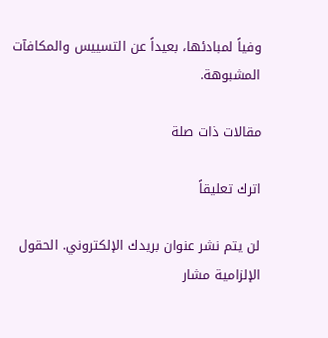وفياً لمبادئها، بعيداً عن التسييس والمكافآت المشبوهة.

مقالات ذات صلة

اترك تعليقاً

لن يتم نشر عنوان بريدك الإلكتروني. الحقول الإلزامية مشار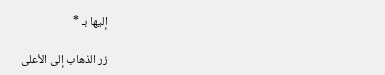إليها بـ *

زر الذهاب إلى الأعلى